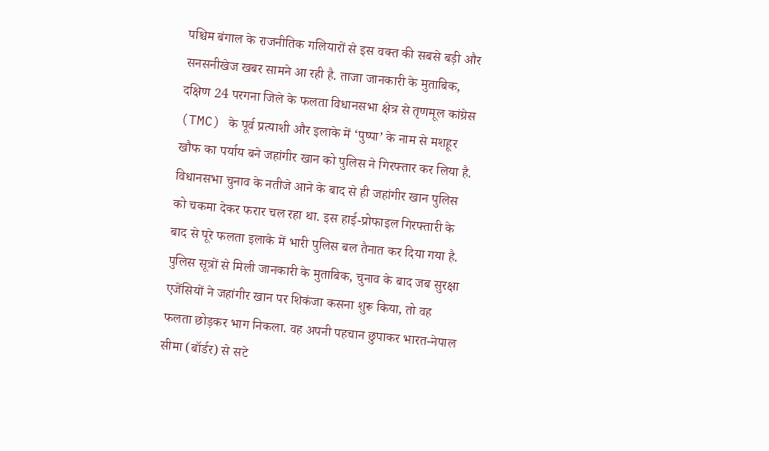पश्चिम बंगाल के राजनीतिक गलियारों से इस वक्त की सबसे बड़ी और सनसनीखेज खबर सामने आ रही है. ताजा जानकारी के मुताबिक, दक्षिण 24 परगना जिले के फलता विधानसभा क्षेत्र से तृणमूल कांग्रेस (TMC) के पूर्व प्रत्याशी और इलाके में ‘पुष्पा’ के नाम से मशहूर खौफ का पर्याय बने जहांगीर खान को पुलिस ने गिरफ्तार कर लिया है. विधानसभा चुनाव के नतीजे आने के बाद से ही जहांगीर खान पुलिस को चकमा देकर फरार चल रहा था. इस हाई-प्रोफाइल गिरफ्तारी के बाद से पूरे फलता इलाके में भारी पुलिस बल तैनात कर दिया गया है.
पुलिस सूत्रों से मिली जानकारी के मुताबिक, चुनाव के बाद जब सुरक्षा एजेंसियों ने जहांगीर खान पर शिकंजा कसना शुरू किया, तो वह फलता छोड़कर भाग निकला. वह अपनी पहचान छुपाकर भारत-नेपाल सीमा (बॉर्डर) से सटे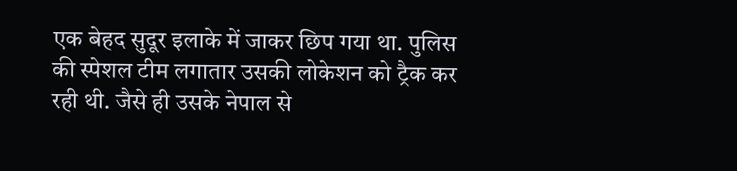एक बेहद सुदूर इलाके में जाकर छिप गया था. पुलिस की स्पेशल टीम लगातार उसकी लोकेशन को ट्रैक कर रही थी. जैसे ही उसके नेपाल से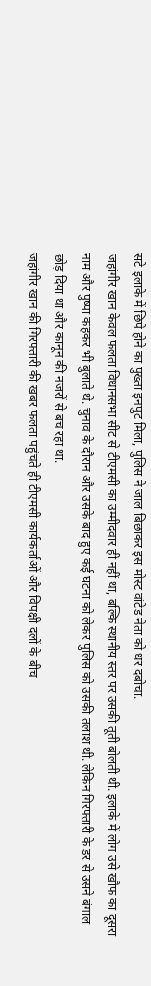सटे इलाके में छिपे होने का पुख्ता इनपुट मिला, पुलिस ने जाल बिछाकर इस मोस्ट वांटेड नेता को धर दबोचा.
जहांगीर खान केवल फलता विधानसभा सीट से टीएमसी का उम्मीदवार ही नहीं था, बल्कि स्थानीय स्तर पर उसकी तूती बोलती थी. इलाके में लोग उसे खौफ का दूसरा नाम और पुष्पा कहकर भी बुलाते थे. चुनाव के दौरान और उसके बाद हुए कई घटना को लेकर पुलिस को उसकी तलाश थी. लेकिन गिरफ्तारी के डर से उसने बंगाल छोड़ दिया था और कानून की नजरों से बच रहा था.
जहांगीर खान की गिरफ्तारी की खबर फलता पहुंचते ही टीएमसी कार्यकर्ताओं और विपक्षी दलों के बीच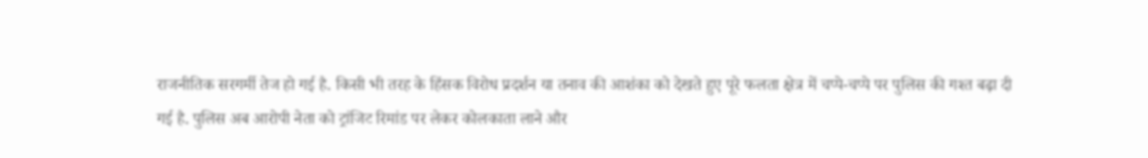राजनीतिक सरगर्मी तेज हो गई है. किसी भी तरह के हिंसक विरोध प्रदर्शन या तनाव की आशंका को देखते हुए पूरे फलता क्षेत्र में चप्पे-चप्पे पर पुलिस की गश्त बढ़ा दी गई है. पुलिस अब आरोपी नेता को ट्रांजिट रिमांड पर लेकर कोलकाता लाने और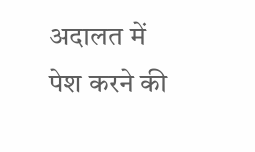अदालत में पेश करने की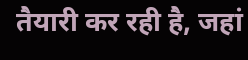तैयारी कर रही है, जहां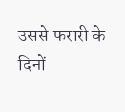उससे फरारी के दिनों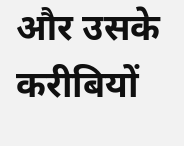और उसके करीबियों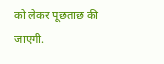को लेकर पूछताछ की जाएगी.